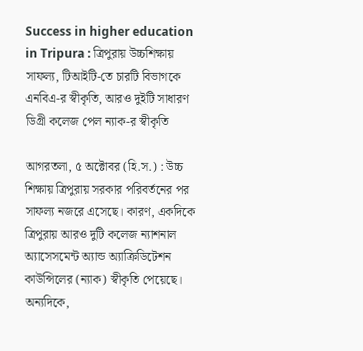Success in higher education in Tripura : ত্রিপুরায় উচ্চশিক্ষায় সাফল্য, টিআইটি-তে চারটি বিভাগকে এনবিএ-র স্বীকৃতি, আরও দুইটি সাধারণ ডিগ্রী কলেজ পেল ন্যাক-র স্বীকৃতি

আগরতলা, ৫ অক্টোবর (হি.স.) : উচ্চ শিক্ষায় ত্রিপুরায় সরকার পরিবর্তনের পর সাফল্য নজরে এসেছে। কারণ, একদিকে ত্রিপুরায় আরও দুটি কলেজ ন্যাশনাল অ্যাসেসমেন্ট অ্যান্ড অ্যাক্রিডিটেশন কাউন্সিলের (ন্যাক) স্বীকৃতি পেয়েছে। অন্যদিকে,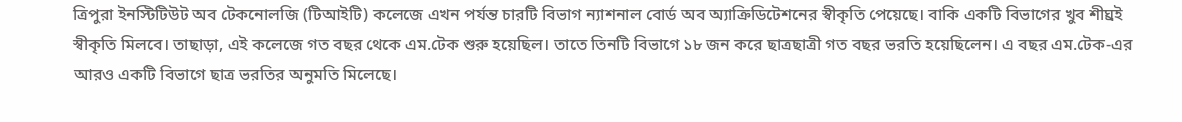ত্রিপুরা ইনস্টিটিউট অব টেকনোলজি (টিআইটি) কলেজে এখন পর্যন্ত চারটি বিভাগ ন্যাশনাল বোর্ড অব অ্যাক্রিডিটেশনের স্বীকৃতি পেয়েছে। বাকি একটি বিভাগের খুব শীঘ্রই স্বীকৃতি মিলবে। তাছাড়া, এই কলেজে গত বছর থেকে এম.টেক শুরু হয়েছিল। তাতে তিনটি বিভাগে ১৮ জন করে ছাত্রছাত্রী গত বছর ভরতি হয়েছিলেন। এ বছর এম.টেক-এর আরও একটি বিভাগে ছাত্র ভরতির অনুমতি মিলেছে।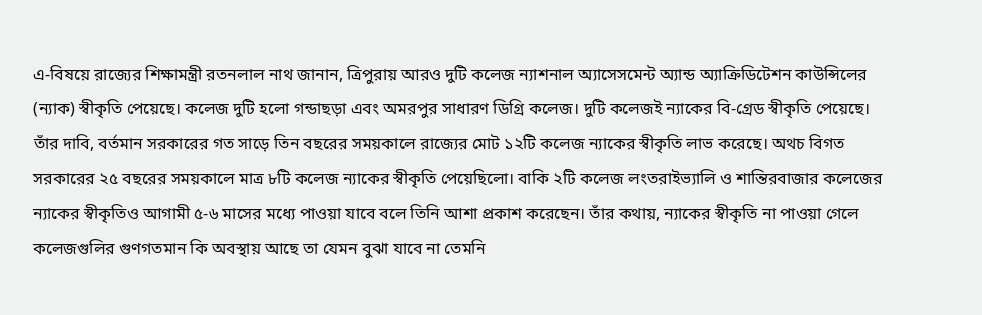এ-বিষয়ে রাজ্যের শিক্ষামন্ত্রী রতনলাল নাথ জানান, ত্রিপুরায় আরও দুটি কলেজ ন্যাশনাল অ্যাসেসমেন্ট অ্যান্ড অ্যাক্রিডিটেশন কাউন্সিলের (ন্যাক) স্বীকৃতি পেয়েছে। কলেজ দুটি হলো গন্ডাছড়া এবং অমরপুর সাধারণ ডিগ্রি কলেজ। দুটি কলেজই ন্যাকের বি-গ্রেড স্বীকৃতি পেয়েছে। তাঁর দাবি, বর্তমান সরকারের গত সাড়ে তিন বছরের সময়কালে রাজ্যের মোট ১২টি কলেজ ন্যাকের স্বীকৃতি লাভ করেছে। অথচ বিগত সরকারের ২৫ বছরের সময়কালে মাত্র ৮টি কলেজ ন্যাকের স্বীকৃতি পেয়েছিলো। বাকি ২টি কলেজ লংতরাইভ্যালি ও শান্তিরবাজার কলেজের ন্যাকের স্বীকৃতিও আগামী ৫-৬ মাসের মধ্যে পাওয়া যাবে বলে তিনি আশা প্রকাশ করেছেন। তাঁর কথায়, ন্যাকের স্বীকৃতি না পাওয়া গেলে কলেজগুলির গুণগতমান কি অবস্থায় আছে তা যেমন বুঝা যাবে না তেমনি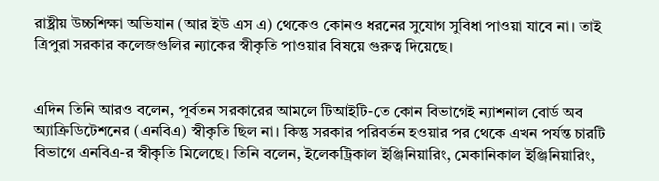রাষ্ট্রীয় উচ্চশিক্ষা অভিযান (আর ইউ এস এ) থেকেও কোনও ধরনের সুযোগ সুবিধা পাওয়া যাবে না। তাই ত্রিপুরা সরকার কলেজগুলির ন্যাকের স্বীকৃতি পাওয়ার বিষয়ে গুরুত্ব দিয়েছে।


এদিন তিনি আরও বলেন, পূর্বতন সরকারের আমলে টিআইটি-তে কোন বিভাগেই ন্যাশনাল বোর্ড অব অ্যাক্রিডিটেশনের (এনবিএ) স্বীকৃতি ছিল না। কিন্তু সরকার পরিবর্তন হওয়ার পর থেকে এখন পর্যন্ত চারটি বিভাগে এনবিএ-র স্বীকৃতি মিলেছে। তিনি বলেন, ইলেকট্রিকাল ইঞ্জিনিয়ারিং, মেকানিকাল ইঞ্জিনিয়ারিং,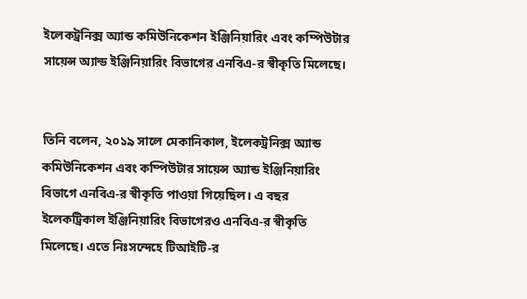ইলেকট্রনিক্স অ্যান্ড কমিউনিকেশন ইঞ্জিনিয়ারিং এবং কম্পিউটার সায়েন্স অ্যান্ড ইঞ্জিনিয়ারিং বিভাগের এনবিএ-র স্বীকৃতি মিলেছে।


তিনি বলেন, ২০১৯ সালে মেকানিকাল, ইলেকট্রনিক্স অ্যান্ড কমিউনিকেশন এবং কম্পিউটার সায়েন্স অ্যান্ড ইঞ্জিনিয়ারিং বিভাগে এনবিএ-র স্বীকৃতি পাওয়া গিয়েছিল। এ বছর ইলেকট্রিকাল ইঞ্জিনিয়ারিং বিভাগেরও এনবিএ-র স্বীকৃতি মিলেছে। এতে নিঃসন্দেহে টিআইটি-র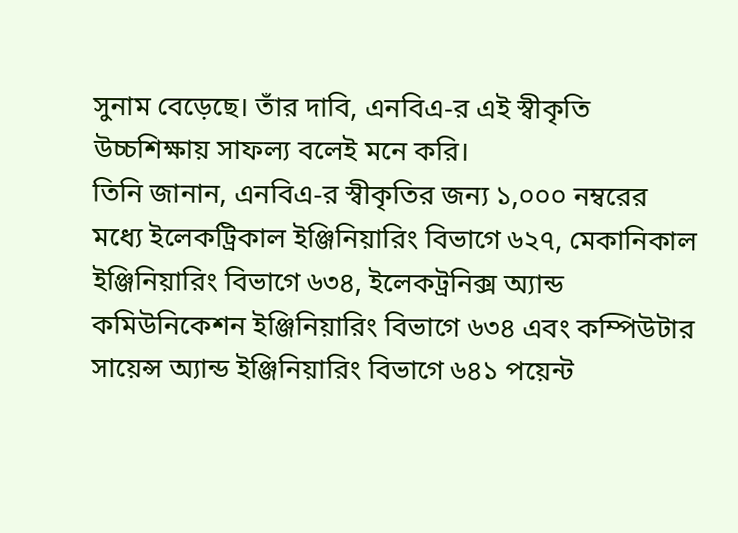সুনাম বেড়েছে। তাঁর দাবি, এনবিএ-র এই স্বীকৃতি উচ্চশিক্ষায় সাফল্য বলেই মনে করি।
তিনি জানান, এনবিএ-র স্বীকৃতির জন্য ১,০০০ নম্বরের মধ্যে ইলেকট্রিকাল ইঞ্জিনিয়ারিং বিভাগে ৬২৭, মেকানিকাল ইঞ্জিনিয়ারিং বিভাগে ৬৩৪, ইলেকট্রনিক্স অ্যান্ড কমিউনিকেশন ইঞ্জিনিয়ারিং বিভাগে ৬৩৪ এবং কম্পিউটার সায়েন্স অ্যান্ড ইঞ্জিনিয়ারিং বিভাগে ৬৪১ পয়েন্ট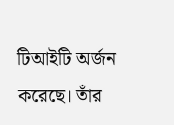টিআইটি অর্জন করেছে। তাঁর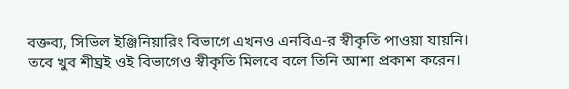বক্তব্য, সিভিল ইঞ্জিনিয়ারিং বিভাগে এখনও এনবিএ-র স্বীকৃতি পাওয়া যায়নি। তবে খুব শীঘ্রই ওই বিভাগেও স্বীকৃতি মিলবে বলে তিনি আশা প্রকাশ করেন।